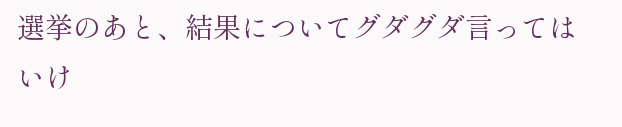選挙のあと、結果についてグダグダ言ってはいけ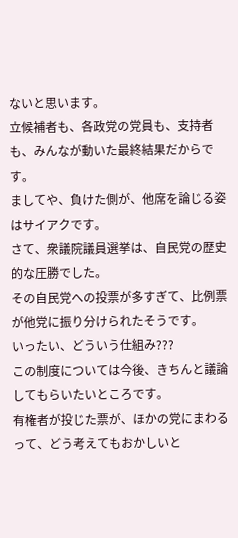ないと思います。
立候補者も、各政党の党員も、支持者も、みんなが動いた最終結果だからです。
ましてや、負けた側が、他席を論じる姿はサイアクです。
さて、衆議院議員選挙は、自民党の歴史的な圧勝でした。
その自民党への投票が多すぎて、比例票が他党に振り分けられたそうです。
いったい、どういう仕組み???
この制度については今後、きちんと議論してもらいたいところです。
有権者が投じた票が、ほかの党にまわるって、どう考えてもおかしいと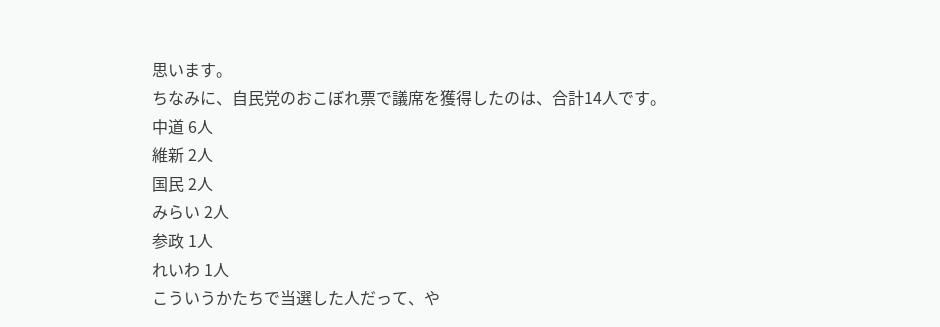思います。
ちなみに、自民党のおこぼれ票で議席を獲得したのは、合計14人です。
中道 6人
維新 2人
国民 2人
みらい 2人
参政 1人
れいわ 1人
こういうかたちで当選した人だって、や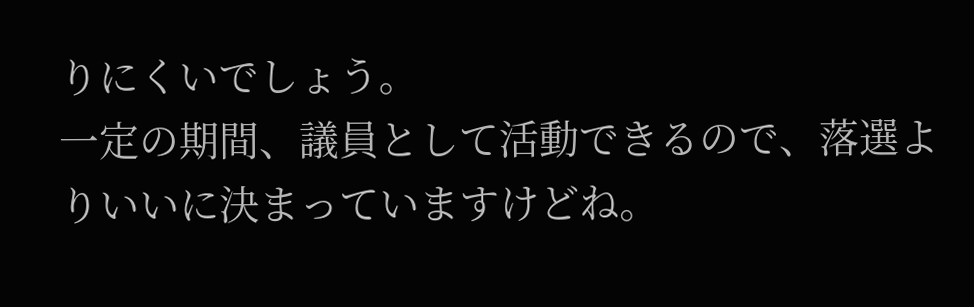りにくいでしょう。
一定の期間、議員として活動できるので、落選よりいいに決まっていますけどね。